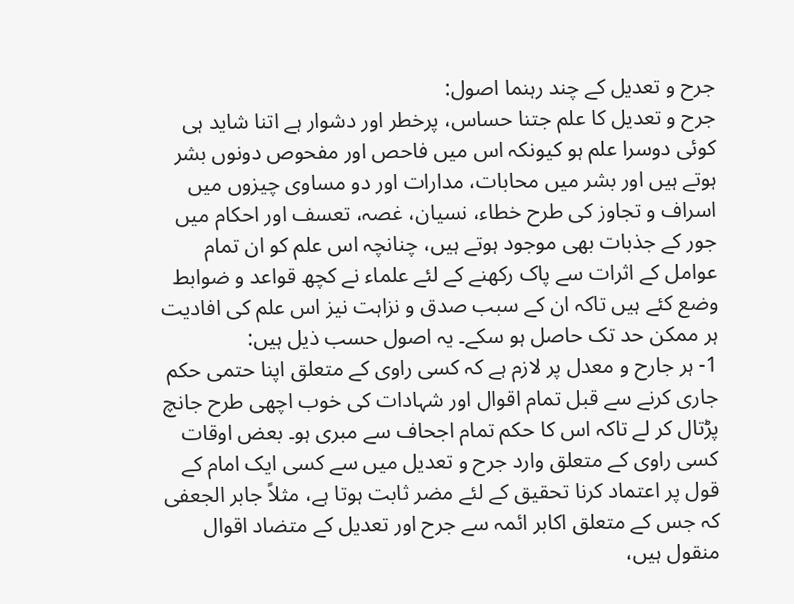جرح و تعدیل کے چند رہنما اصول:
جرح و تعدیل کا علم جتنا حساس، پرخطر اور دشوار ہے اتنا شاید ہی کوئی دوسرا علم ہو کیونکہ اس میں فاحص اور مفحوص دونوں بشر ہوتے ہیں اور بشر میں محابات، مدارات اور دو مساوی چیزوں میں اسراف و تجاوز کی طرح خطاء، نسیان، غصہ، تعسف اور احکام میں جور کے جذبات بھی موجود ہوتے ہیں، چنانچہ اس علم کو ان تمام عوامل کے اثرات سے پاک رکھنے کے لئے علماء نے کچھ قواعد و ضوابط وضع کئے ہیں تاکہ ان کے سبب صدق و نزاہت نیز اس علم کی افادیت ہر ممکن حد تک حاصل ہو سکے۔ یہ اصول حسب ذیل ہیں:
1- ہر جارح و معدل پر لازم ہے کہ کسی راوی کے متعلق اپنا حتمی حکم جاری کرنے سے قبل تمام اقوال اور شہادات کی خوب اچھی طرح جانچ پڑتال کر لے تاکہ اس کا حکم تمام اجحاف سے مبری ہو۔ بعض اوقات کسی راوی کے متعلق وارد جرح و تعدیل میں سے کسی ایک امام کے قول پر اعتماد کرنا تحقیق کے لئے مضر ثابت ہوتا ہے، مثلاً جابر الجعفی کہ جس کے متعلق اکابر ائمہ سے جرح اور تعدیل کے متضاد اقوال منقول ہیں،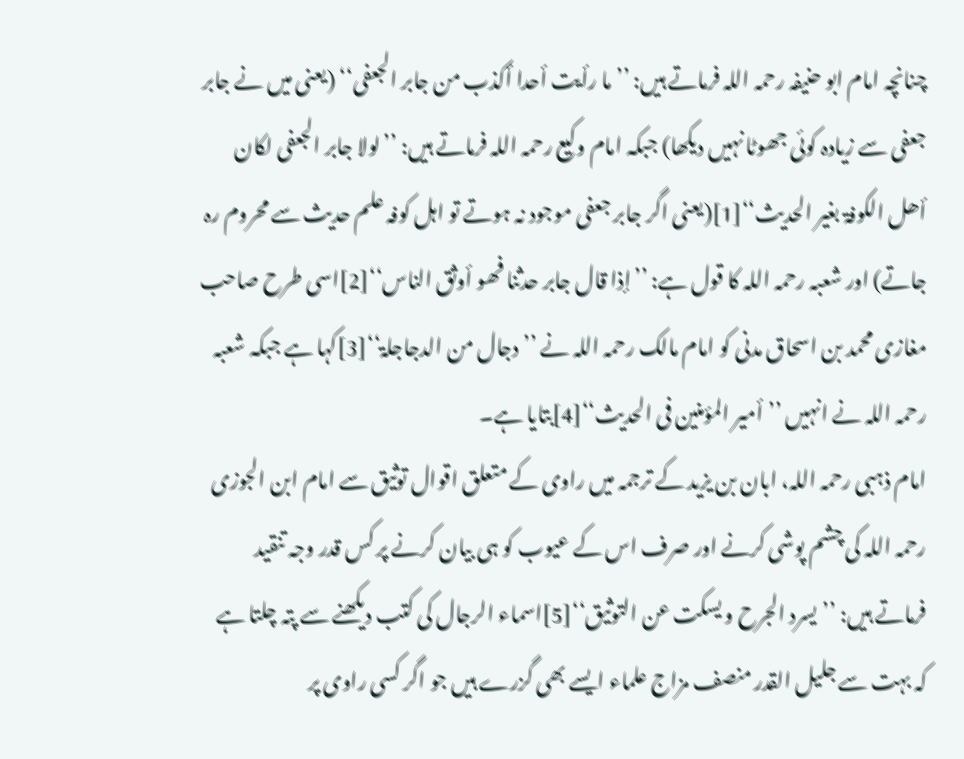چنانچہ امام ابو حنیفہ رحمہ اللہ فرماتے ہیں: ’’ما رأیت أحدا أکذب من جابر الجعفی‘‘ (یعنی میں نے جابر جعفی سے زیادہ کوئی جھوٹا نہیں دیکھا) جبکہ امام وکیع رحمہ اللہ فرماتے ہیں: ’’لولا جابر الجعفی لکان أھل الکوفۃ بغیر الحدیث‘‘[1](یعنی اگر جابر جعفی موجود نہ ہوتے تو اہل کوفہ علم حدیث سے محروم رہ جاتے) اور شعبہ رحمہ اللہ کا قول ہے: ’’إذا قال جابر حدثنا فھو أوثق الناس‘‘[2]اسی طرح صاحب مغازی محمد بن اسحاق مدنی کو امام مالک رحمہ اللہ نے ’’دجال من الدجاجلۃ‘‘[3]کہا ہے جبکہ شعبہ رحمہ اللہ نے انہیں ’’أمیر المؤمنین فی الحدیث‘‘[4]بتایا ہے۔
امام ذہبی رحمہ اللہ، ابان بن یزید کے ترجمہ میں راوی کے متعلق اقوال توثیق سے امام ابن الجوزی رحمہ اللہ کی چشم پوشی کرنے اور صرف اس کے عیوب کو ہی بیان کرنے پر کس قدر وجہ تنقید فرماتے ہیں: ’’یسرد الجرح و یسکت عن التوثیق‘‘[5]اسماء الرجال کی کتب دیکھنے سے پتہ چلتا ہے کہ بہت سے جلیل القدر منصف مزاج علماء ایسے بھی گزرے ہیں جو اگر کسی راوی پر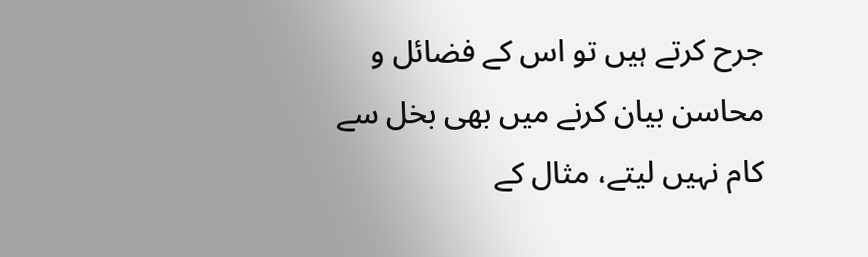جرح کرتے ہیں تو اس کے فضائل و محاسن بیان کرنے میں بھی بخل سے کام نہیں لیتے، مثال کے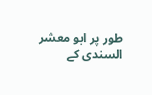طور پر ابو معشر السندی کے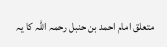متعلق امام احمد بن حنبل رحمہ اللہ کا یہ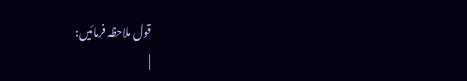قول ملاحظہ فرمائیں:
|